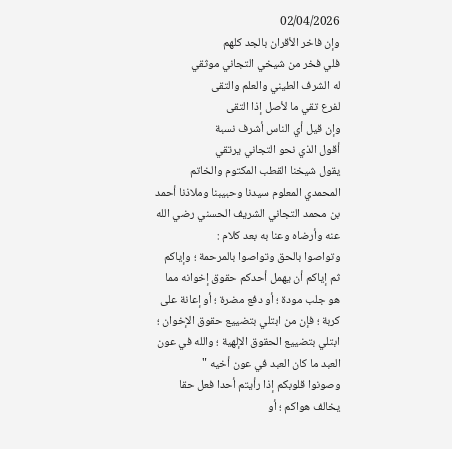02/04/2026
وإن فاخر الأقران بالجد كلهم
فلي فخر من شيخي التجاني موثقي
له الشرف الطيني والعلم والتقى
لفرع تقي ما لأصل إذا التقى
وإن قيل أي الناس أشرف نسبة
أقول الذي نحو التجاني يرتقي
يقول شيخنا القطب المكتوم والخاتم المحمدي المعلوم سيدنا وحبيبنا وملاذنا أحمد بن محمد التجاني الشريف الحسني رضي الله عنه وأرضاه وعنا به بعد كلام :
وتواصوا بالحق وتواصوا بالمرحمة ؛ وإياكم ثم إياكم أن يهمل أحدكم حقوق إخوانه مما هو جلب مودة ؛ أو دفع مضرة ؛ أو إعانة على كربة ؛ فإن من ابتلي بتضييع حقوق الإخوان ؛ ابتلي بتضييع الحقوق الإلهية ؛ والله في عون العبد ما كان العبد في عون أخيه "
وصونوا قلوبكم إذا رأيتم أحدا فعل حقا يخالف هواكم ؛ أو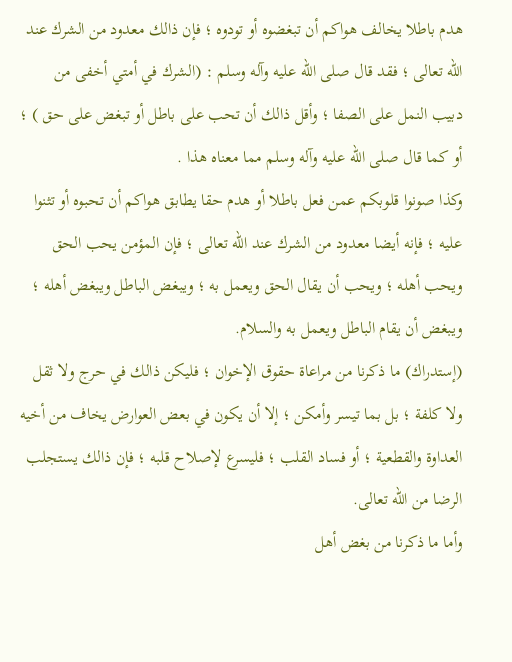هدم باطلا يخالف هواكم أن تبغضوه أو تودوه ؛ فإن ذالك معدود من الشرك عند الله تعالى ؛ فقد قال صلى الله عليه وآله وسلم : (الشرك في أمتي أخفى من دبيب النمل على الصفا ؛ وأقل ذالك أن تحب على باطل أو تبغض على حق ) ؛ أو كما قال صلى الله عليه وآله وسلم مما معناه هذا .
وكذا صونوا قلوبكم عمن فعل باطلا أو هدم حقا يطابق هواكم أن تحبوه أو تثنوا عليه ؛ فإنه أيضا معدود من الشرك عند الله تعالى ؛ فإن المؤمن يحب الحق ويحب أهله ؛ ويحب أن يقال الحق ويعمل به ؛ ويبغض الباطل ويبغض أهله ؛ ويبغض أن يقام الباطل ويعمل به والسلام.
(إستدراك) ما ذكرنا من مراعاة حقوق الإخوان ؛ فليكن ذالك في حرج ولا ثقل ولا كلفة ؛ بل بما تيسر وأمكن ؛ إلا أن يكون في بعض العوارض يخاف من أخيه العداوة والقطعية ؛ أو فساد القلب ؛ فليسرع لإصلاح قلبه ؛ فإن ذالك يستجلب الرضا من الله تعالى.
وأما ما ذكرنا من بغض أهل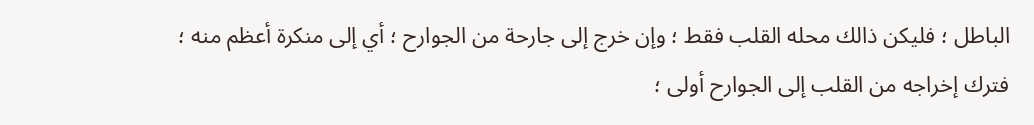الباطل ؛ فليكن ذالك محله القلب فقط ؛ وإن خرج إلى جارحة من الجوارح ؛ أي إلى منكرة أعظم منه ؛ فترك إخراجه من القلب إلى الجوارح أولى ؛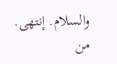والسلام. إنتهى. من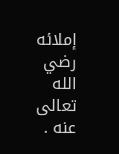إملائه رضي الله تعالى عنه .